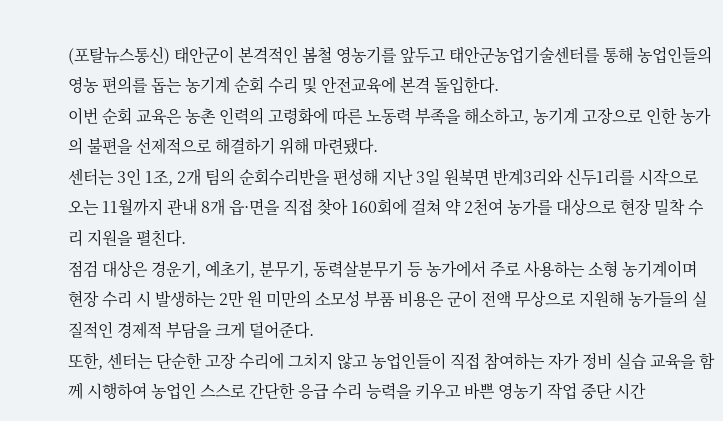(포탈뉴스통신) 태안군이 본격적인 봄철 영농기를 앞두고 태안군농업기술센터를 통해 농업인들의 영농 편의를 돕는 농기계 순회 수리 및 안전교육에 본격 돌입한다.
이번 순회 교육은 농촌 인력의 고령화에 따른 노동력 부족을 해소하고, 농기계 고장으로 인한 농가의 불편을 선제적으로 해결하기 위해 마련됐다.
센터는 3인 1조, 2개 팀의 순회수리반을 편성해 지난 3일 원북면 반계3리와 신두1리를 시작으로 오는 11월까지 관내 8개 읍·면을 직접 찾아 160회에 걸쳐 약 2천여 농가를 대상으로 현장 밀착 수리 지원을 펼친다.
점검 대상은 경운기, 예초기, 분무기, 동력살분무기 등 농가에서 주로 사용하는 소형 농기계이며 현장 수리 시 발생하는 2만 원 미만의 소모성 부품 비용은 군이 전액 무상으로 지원해 농가들의 실질적인 경제적 부담을 크게 덜어준다.
또한, 센터는 단순한 고장 수리에 그치지 않고 농업인들이 직접 참여하는 자가 정비 실습 교육을 함께 시행하여 농업인 스스로 간단한 응급 수리 능력을 키우고 바쁜 영농기 작업 중단 시간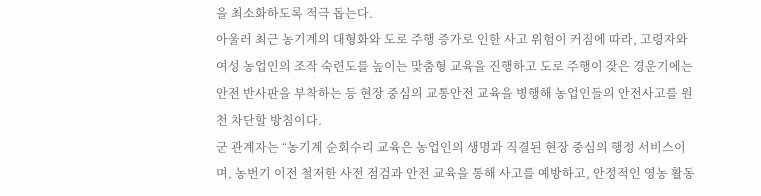을 최소화하도록 적극 돕는다.
아울러 최근 농기계의 대형화와 도로 주행 증가로 인한 사고 위험이 커짐에 따라, 고령자와 여성 농업인의 조작 숙련도를 높이는 맞춤형 교육을 진행하고 도로 주행이 잦은 경운기에는 안전 반사판을 부착하는 등 현장 중심의 교통안전 교육을 병행해 농업인들의 안전사고를 원천 차단할 방침이다.
군 관계자는 “농기계 순회수리 교육은 농업인의 생명과 직결된 현장 중심의 행정 서비스이며, 농번기 이전 철저한 사전 점검과 안전 교육을 통해 사고를 예방하고, 안정적인 영농 활동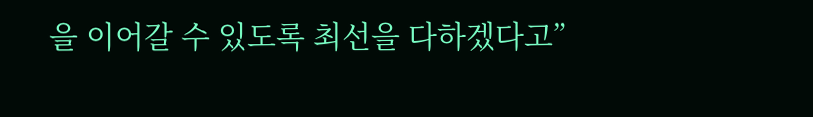을 이어갈 수 있도록 최선을 다하겠다고”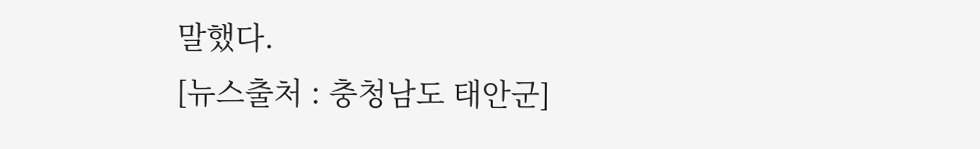말했다.
[뉴스출처 : 충청남도 태안군]